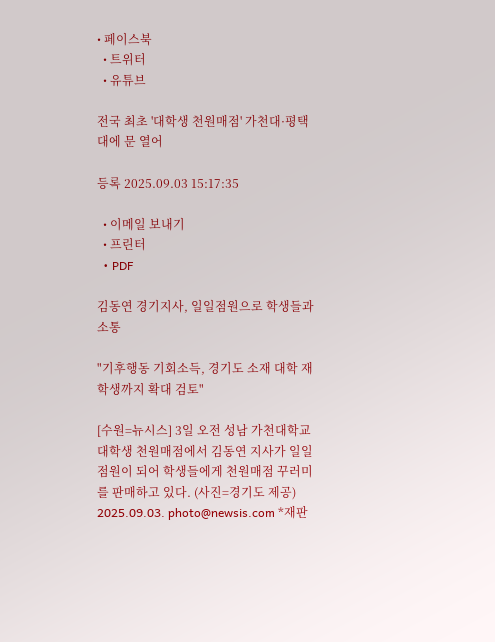• 페이스북
  • 트위터
  • 유튜브

전국 최초 '대학생 천원매점' 가천대·평택대에 문 열어

등록 2025.09.03 15:17:35

  • 이메일 보내기
  • 프린터
  • PDF

김동연 경기지사, 일일점원으로 학생들과 소통

"기후행동 기회소득, 경기도 소재 대학 재학생까지 확대 검토"

[수원=뉴시스] 3일 오전 성남 가천대학교 대학생 천원매점에서 김동연 지사가 일일점원이 되어 학생들에게 천원매점 꾸러미를 판매하고 있다. (사진=경기도 제공) 2025.09.03. photo@newsis.com *재판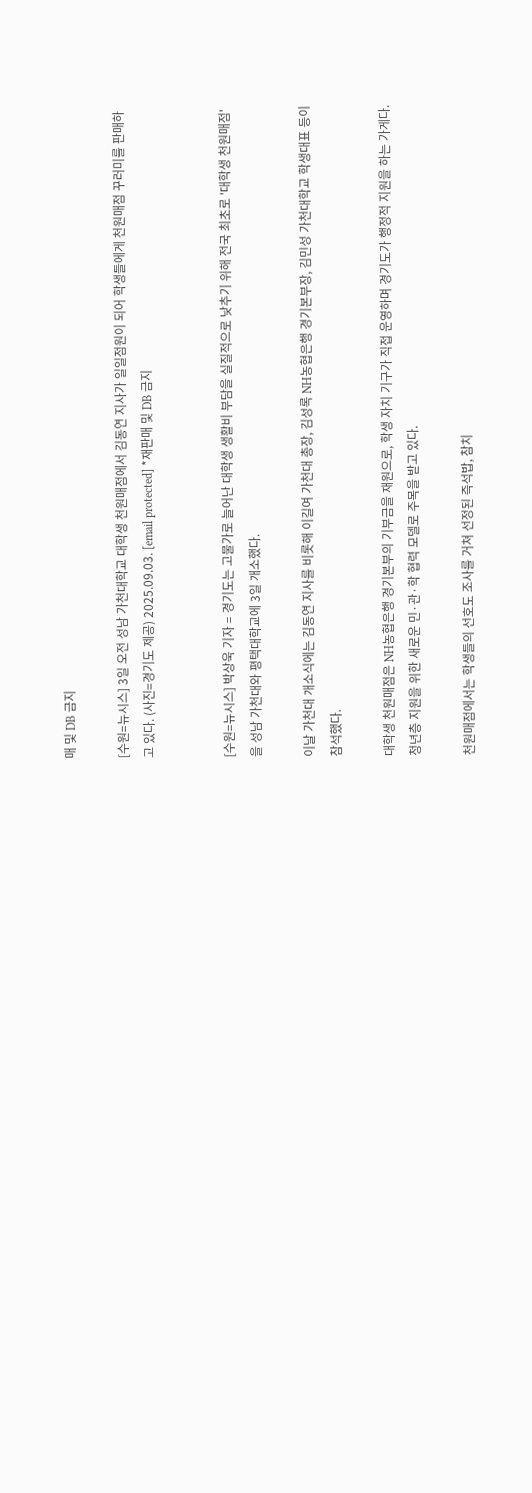매 및 DB 금지

[수원=뉴시스] 3일 오전 성남 가천대학교 대학생 천원매점에서 김동연 지사가 일일점원이 되어 학생들에게 천원매점 꾸러미를 판매하고 있다. (사진=경기도 제공) 2025.09.03. [email protected] *재판매 및 DB 금지


[수원=뉴시스] 박상욱 기자 = 경기도는 고물가로 늘어난 대학생 생활비 부담을 실질적으로 낮추기 위해 전국 최초로 '대학생 천원매점'을 성남 가천대와 평택대학교에 3일 개소했다.

이날 가천대 개소식에는 김동연 지사를 비롯해 이길여 가천대 총장, 김성록 NH농협은행 경기본부장, 김민성 가천대학교 학생대표 등이 참석했다.

대학생 천원매점은 NH농협은행 경기본부의 기부금을 재원으로, 학생 자치 기구가 직접 운영하며 경기도가 행정적 지원을 하는 가게다. 청년층 지원을 위한 새로운 민·관·학 협력 모델로 주목을 받고 있다.

천원매점에서는 학생들의 선호도 조사를 거쳐 선정된 즉석밥, 참치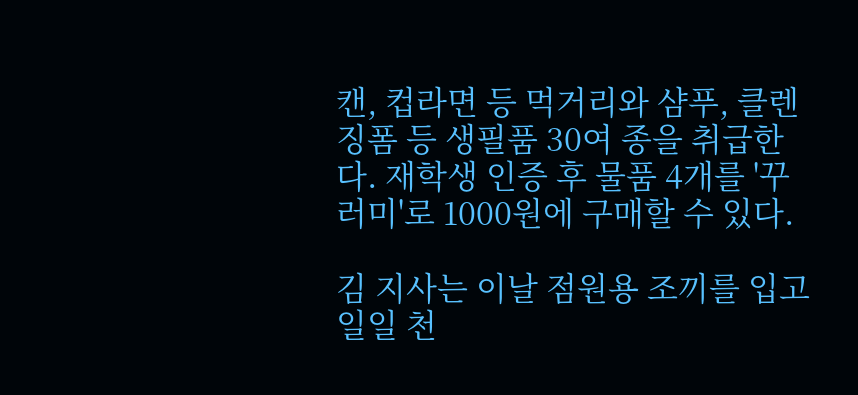캔, 컵라면 등 먹거리와 샴푸, 클렌징폼 등 생필품 30여 종을 취급한다. 재학생 인증 후 물품 4개를 '꾸러미'로 1000원에 구매할 수 있다.

김 지사는 이날 점원용 조끼를 입고 일일 천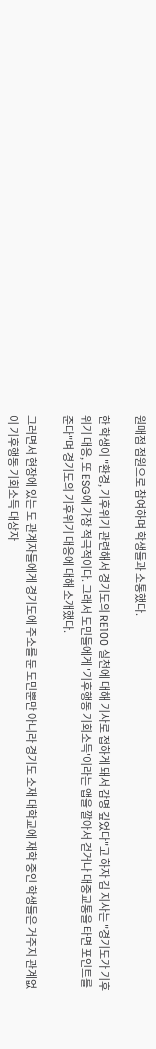원매점 점원으로 참여하며 학생들과 소통했다.

한 학생이 "환경, 기후위기 관련해서 경기도의 RE100 실천에 대해 기사로 접하게 돼서 감명 깊었다"고 하자 김 지사는 "경기도가 기후위기 대응, 또 ESG에 가장 적극적이다. 그래서 도민들에게 '기후행동 기회소득'이라는 앱을 깔아서 걷거나 대중교통을 타면 포인트를 준다"며 경기도의 기후위기 대응에 대해 소개했다.

그러면서 현장에 있는 도 관계자들에게 경기도에 주소를 둔 도민뿐만 아니라 경기도 소재 대학교에 재학 중인 학생들은 거주지 관계없이 기후행동 기회소득 대상자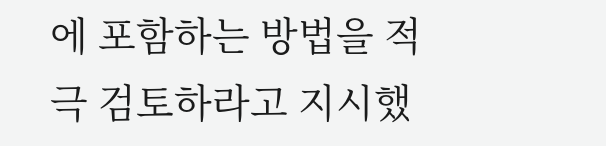에 포함하는 방법을 적극 검토하라고 지시했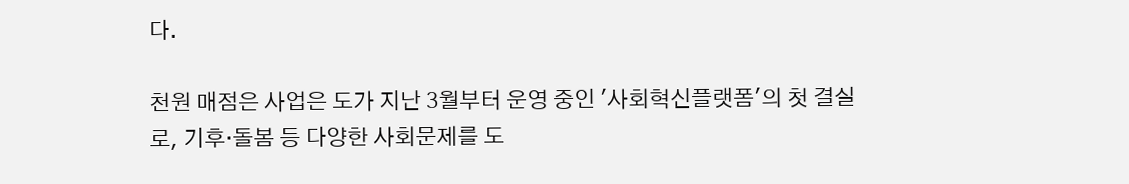다.

천원 매점은 사업은 도가 지난 3월부터 운영 중인 '사회혁신플랫폼'의 첫 결실로, 기후·돌봄 등 다양한 사회문제를 도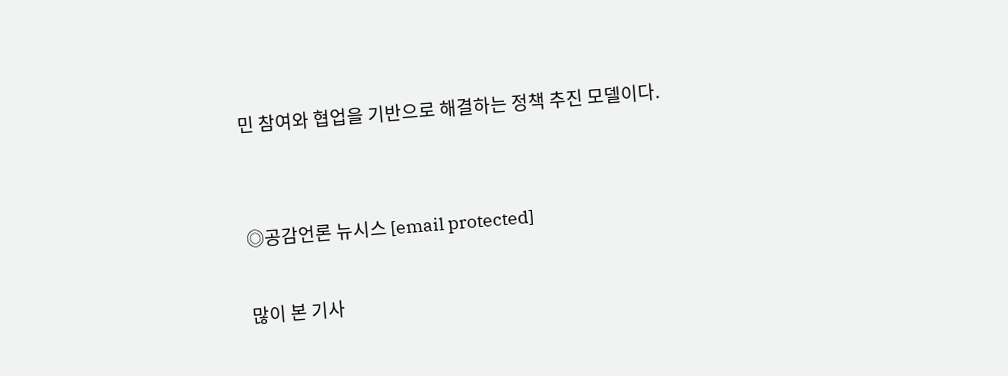민 참여와 협업을 기반으로 해결하는 정책 추진 모델이다.


◎공감언론 뉴시스 [email protected]

많이 본 기사